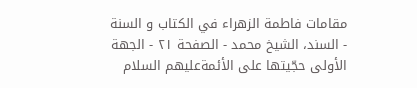مقامات فاطمة الزهراء في الكتاب و السنة - السند، الشيخ محمد - الصفحة ٢١ - الجهة الأولى حجّيتها على الأئمةعليهم السلام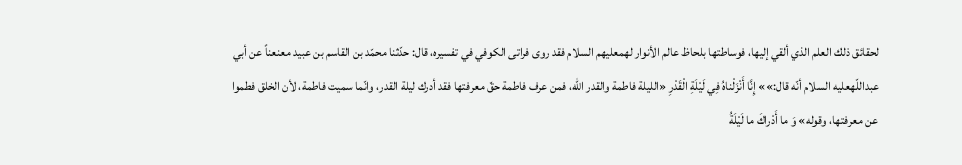لحقائق ذلك العلم الذي ألقي إليها، فوساطتها بلحاظ عالم الأنوار لهمعليهم السلام فقد روى فراتى الكوفي في تفسيره، قال: حدّثنا محمّد بن القاسم بن عبيد معنعناً عن أبي عبداللّهعليه السلام أنّه قال:»» إِنَّا أَنْزَلْناهُ فِي لَيْلَةِ الْقَدْرِ «الليلة فاطمة والقدر اللّه، فمن عرف فاطمة حقّ معرفتها فقد أدرك ليلة القدر، وانّما سميت فاطمة، لأن الخلق فطموا عن معرفتها، وقوله» وَ ما أَدْراكَ ما لَيْلَةُ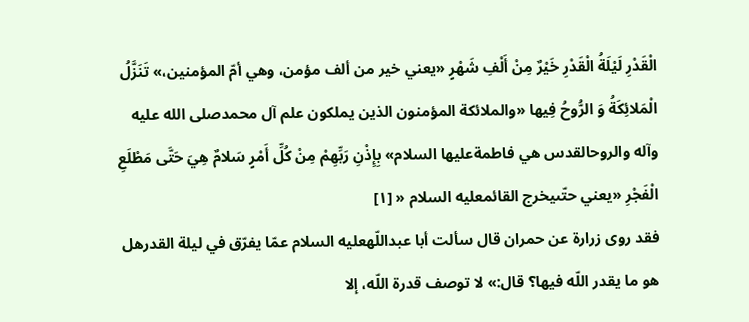الْقَدْرِ لَيْلَةُ الْقَدْرِ خَيْرٌ مِنْ أَلْفِ شَهْرٍ «يعني خير من ألف مؤمن، وهي أمّ المؤمنين،» تَنَزَّلُ الْمَلائِكَةُ وَ الرُّوحُ فِيها «والملائكة المؤمنون الذين يملكون علم آل محمدصلى الله عليه وآله والروحالقدس هي فاطمةعليها السلام» بِإِذْنِ رَبِّهِمْ مِنْ كُلِّ أَمْرٍ سَلامٌ هِيَ حَتَّى مَطْلَعِ الْفَجْرِ «يعني حتّىيخرج القائمعليه السلام « [١]
فقد روى زرارة عن حمران قال سألت أبا عبداللّهعليه السلام عمّا يفرّق في ليلة القدرهل هو ما يقدر اللّه فيها؟ قال:» لا توصف قدرة اللّه، إلا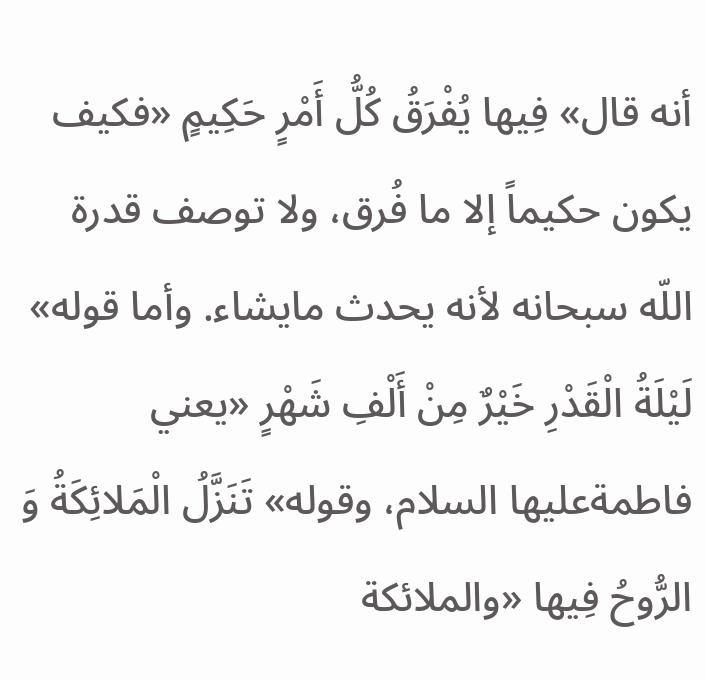أنه قال» فِيها يُفْرَقُ كُلُّ أَمْرٍ حَكِيمٍ «فكيف يكون حكيماً إلا ما فُرق، ولا توصف قدرة اللّه سبحانه لأنه يحدث مايشاء. وأما قوله» لَيْلَةُ الْقَدْرِ خَيْرٌ مِنْ أَلْفِ شَهْرٍ «يعني فاطمةعليها السلام، وقوله» تَنَزَّلُ الْمَلائِكَةُ وَ الرُّوحُ فِيها «والملائكة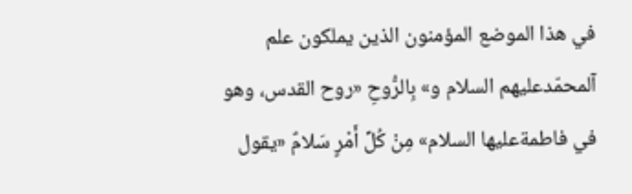في هذا الموضع المؤمنون الذين يملكون علم آلمحمّدعليهم السلام و» بِالرُّوحِ «روح القدس، وهو في فاطمةعليها السلام» مِنْ كُلِّ أَمْرٍ سَلامٌ «يقول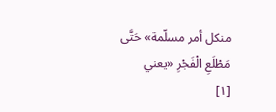منكل أمر مسلّمة» حَتَّى مَطْلَعِ الْفَجْرِ «يعني
[١]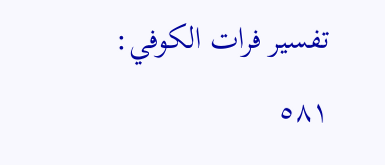تفسير فرات الكوفي: ٥٨١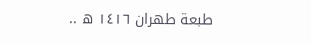طبعة طهران ١٤١٦ ه ..